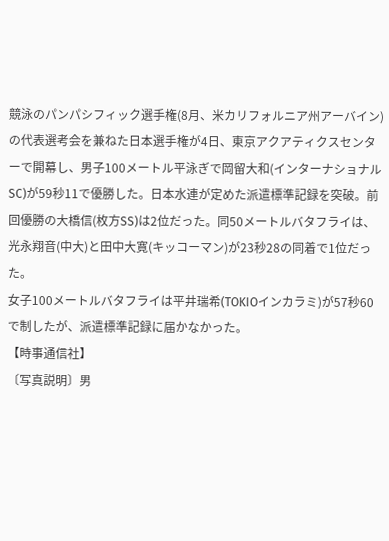競泳のパンパシフィック選手権(8月、米カリフォルニア州アーバイン)の代表選考会を兼ねた日本選手権が4日、東京アクアティクスセンターで開幕し、男子100メートル平泳ぎで岡留大和(インターナショナルSC)が59秒11で優勝した。日本水連が定めた派遣標準記録を突破。前回優勝の大橋信(枚方SS)は2位だった。同50メートルバタフライは、光永翔音(中大)と田中大寛(キッコーマン)が23秒28の同着で1位だった。
女子100メートルバタフライは平井瑞希(TOKIOインカラミ)が57秒60で制したが、派遣標準記録に届かなかった。
【時事通信社】
〔写真説明〕男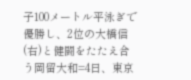子100メートル平泳ぎで優勝し、2位の大橋信(右)と健闘をたたえ合う岡留大和=4日、東京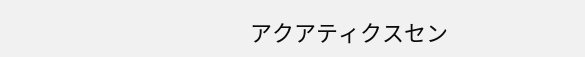アクアティクスセン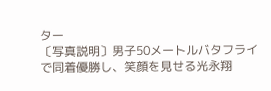ター
〔写真説明〕男子50メートルバタフライで同着優勝し、笑顔を見せる光永翔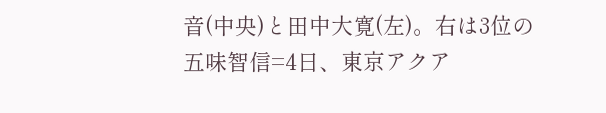音(中央)と田中大寛(左)。右は3位の五味智信=4日、東京アクア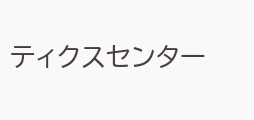ティクスセンター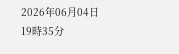2026年06月04日 19時35分